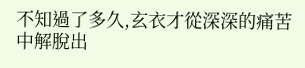不知過了多久,玄衣才從深深的痛苦中解脫出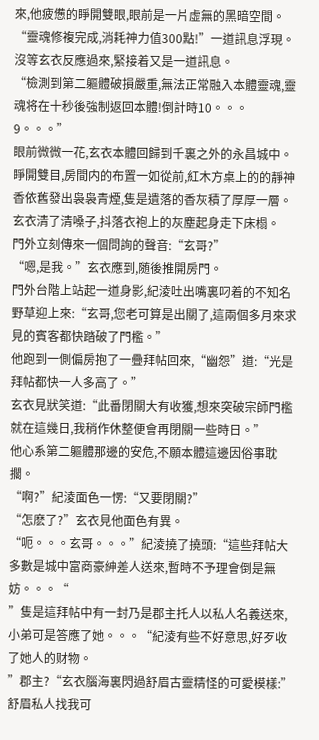來,他疲憊的睜開雙眼,眼前是一片虛無的黑暗空間。
“靈魂修複完成,消耗神力值300點!”一道訊息浮現。
沒等玄衣反應過來,緊接着又是一道訊息。
“檢測到第二軀體破損嚴重,無法正常融入本體靈魂,靈魂将在十秒後強制返回本體!倒計時10。。。9。。。”
眼前微微一花,玄衣本體回歸到千裏之外的永昌城中。睜開雙目,房間内的布置一如從前,紅木方桌上的的靜神香依舊發出袅袅青煙,隻是遺落的香灰積了厚厚一層。
玄衣清了清嗓子,抖落衣袍上的灰塵起身走下床榻。
門外立刻傳來一個問詢的聲音:“玄哥?”
“嗯,是我。”玄衣應到,随後推開房門。
門外台階上站起一道身影,紀淩吐出嘴裏叼着的不知名野草迎上來:“玄哥,您老可算是出關了,這兩個多月來求見的賓客都快踏破了門檻。”
他跑到一側偏房抱了一疊拜帖回來,“幽怨”道:“光是拜帖都快一人多高了。”
玄衣見狀笑道:“此番閉關大有收獲,想來突破宗師門檻就在這幾日,我稍作休整便會再閉關一些時日。”
他心系第二軀體那邊的安危,不願本體這邊因俗事耽擱。
“啊?”紀淩面色一愣:“又要閉關?”
“怎麽了?”玄衣見他面色有異。
“呃。。。玄哥。。。”紀淩撓了撓頭:“這些拜帖大多數是城中富商豪紳差人送來,暫時不予理會倒是無妨。。。“
”隻是這拜帖中有一封乃是郡主托人以私人名義送來,小弟可是答應了她。。。“紀淩有些不好意思,好歹收了她人的财物。
”郡主?“玄衣腦海裏閃過舒眉古靈精怪的可愛模樣:”舒眉私人找我可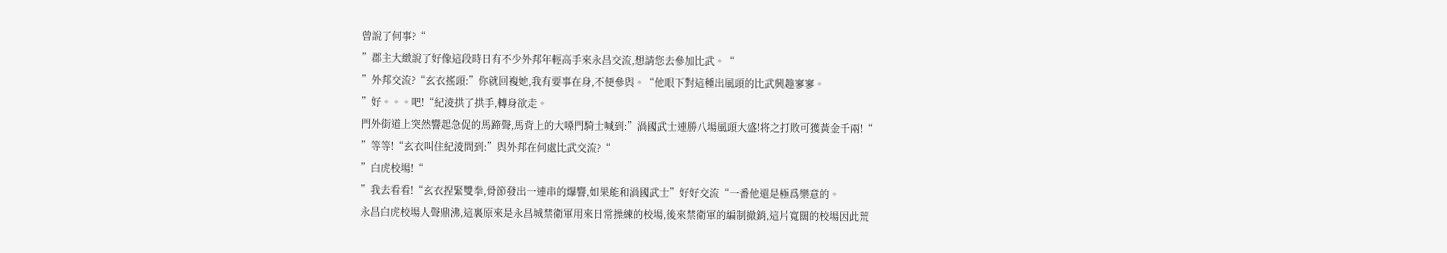曾說了何事?“
”郡主大緻說了好像這段時日有不少外邦年輕高手來永昌交流,想請您去參加比武。“
”外邦交流?“玄衣搖頭:”你就回複她,我有要事在身,不便參與。“他眼下對這種出風頭的比武興趣寥寥。
”好。。。吧!“紀淩拱了拱手,轉身欲走。
門外街道上突然響起急促的馬蹄聲,馬背上的大嗓門騎士喊到:”渦國武士連勝八場風頭大盛!将之打敗可獲黃金千兩!“
”等等!“玄衣叫住紀淩問到:”與外邦在何處比武交流?“
”白虎校場!“
”我去看看!“玄衣捏緊雙拳,骨節發出一連串的爆響,如果能和渦國武士”好好交流“一番他還是極爲樂意的。
永昌白虎校場人聲鼎沸,這裏原來是永昌城禁衛軍用來日常操練的校場,後來禁衛軍的編制撤銷,這片寬闊的校場因此荒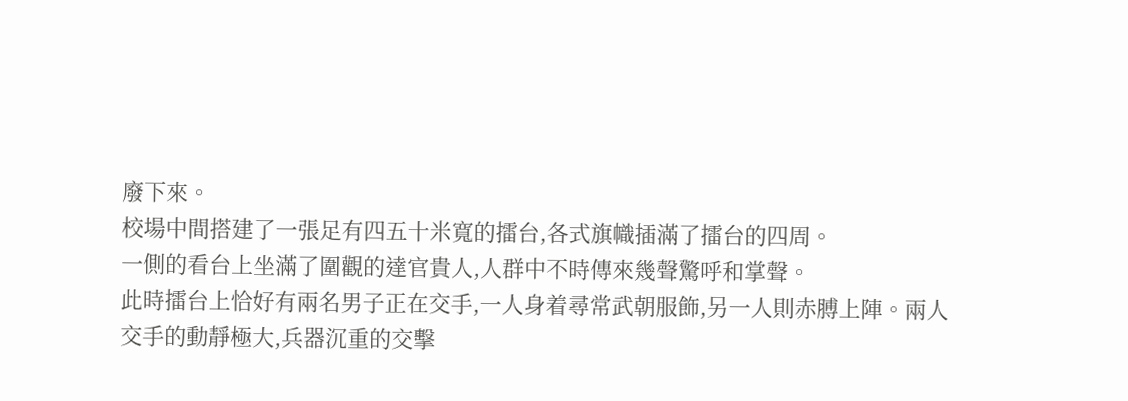廢下來。
校場中間搭建了一張足有四五十米寬的擂台,各式旗幟插滿了擂台的四周。
一側的看台上坐滿了圍觀的達官貴人,人群中不時傳來幾聲驚呼和掌聲。
此時擂台上恰好有兩名男子正在交手,一人身着尋常武朝服飾,另一人則赤膊上陣。兩人交手的動靜極大,兵器沉重的交擊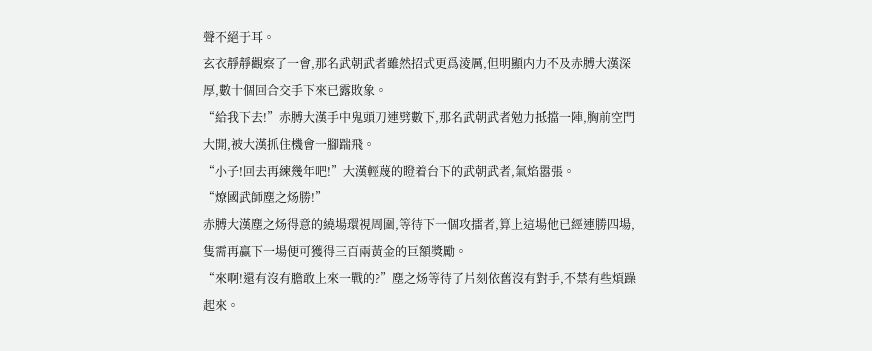聲不絕于耳。
玄衣靜靜觀察了一會,那名武朝武者雖然招式更爲淩厲,但明顯内力不及赤膊大漢深厚,數十個回合交手下來已露敗象。
“給我下去!”赤膊大漢手中鬼頭刀連劈數下,那名武朝武者勉力抵擋一陣,胸前空門大開,被大漢抓住機會一腳踹飛。
“小子!回去再練幾年吧!”大漢輕蔑的瞪着台下的武朝武者,氣焰嚣張。
“燎國武師塵之炀勝!”
赤膊大漢塵之炀得意的繞場環視周圍,等待下一個攻擂者,算上這場他已經連勝四場,隻需再赢下一場便可獲得三百兩黃金的巨額獎勵。
“來啊!還有沒有膽敢上來一戰的?”塵之炀等待了片刻依舊沒有對手,不禁有些煩躁起來。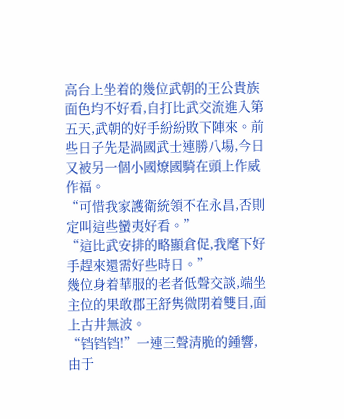高台上坐着的幾位武朝的王公貴族面色均不好看,自打比武交流進入第五天,武朝的好手紛紛敗下陣來。前些日子先是渦國武士連勝八場,今日又被另一個小國燎國騎在頭上作威作福。
“可惜我家護衛統領不在永昌,否則定叫這些蠻夷好看。”
“這比武安排的略顯倉促,我麾下好手趕來還需好些時日。”
幾位身着華服的老者低聲交談,端坐主位的果敢郡王舒隽微閉着雙目,面上古井無波。
“铛铛铛!”一連三聲清脆的鍾響,由于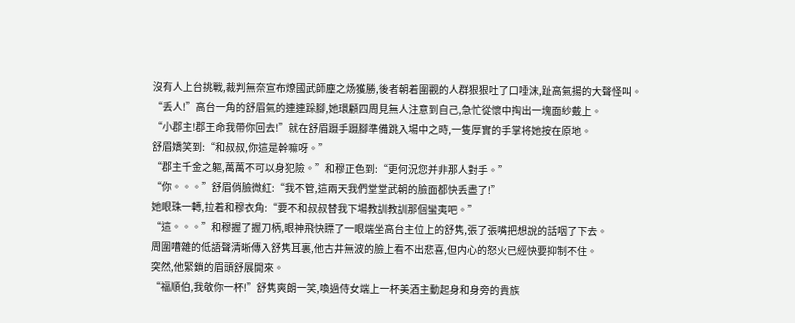沒有人上台挑戰,裁判無奈宣布燎國武師塵之炀獲勝,後者朝着圍觀的人群狠狠吐了口唾沫,趾高氣揚的大聲怪叫。
“丢人!”高台一角的舒眉氣的連連跺腳,她環顧四周見無人注意到自己,急忙從懷中掏出一塊面紗戴上。
“小郡主!郡王命我帶你回去!”就在舒眉蹑手蹑腳準備跳入場中之時,一隻厚實的手掌将她按在原地。
舒眉嬌笑到:“和叔叔,你這是幹嘛呀。”
“郡主千金之軀,萬萬不可以身犯險。”和穆正色到:“更何況您并非那人對手。”
“你。。。”舒眉俏臉微紅:“我不管,這兩天我們堂堂武朝的臉面都快丢盡了!”
她眼珠一轉,拉着和穆衣角:“要不和叔叔替我下場教訓教訓那個蠻夷吧。”
“這。。。”和穆握了握刀柄,眼神飛快瞟了一眼端坐高台主位上的舒隽,張了張嘴把想說的話咽了下去。
周圍嘈雜的低語聲清晰傳入舒隽耳裏,他古井無波的臉上看不出悲喜,但内心的怒火已經快要抑制不住。
突然,他緊鎖的眉頭舒展開來。
“福順伯,我敬你一杯!”舒隽爽朗一笑,喚過侍女端上一杯美酒主動起身和身旁的貴族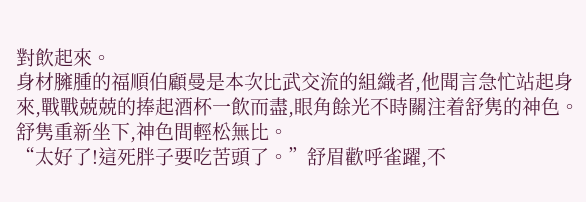對飲起來。
身材臃腫的福順伯顧曼是本次比武交流的組織者,他聞言急忙站起身來,戰戰兢兢的捧起酒杯一飲而盡,眼角餘光不時關注着舒隽的神色。
舒隽重新坐下,神色間輕松無比。
“太好了!這死胖子要吃苦頭了。”舒眉歡呼雀躍,不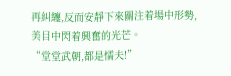再糾纏,反而安靜下來關注着場中形勢,美目中閃着興奮的光芒。
“堂堂武朝,都是懦夫!”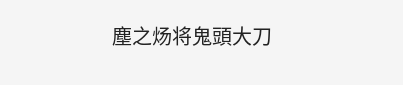塵之炀将鬼頭大刀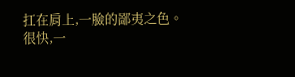扛在肩上,一臉的鄙夷之色。
很快,一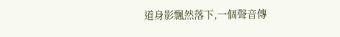道身影飄然落下,一個聲音傳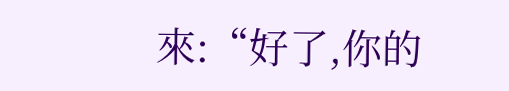來:“好了,你的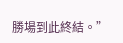勝場到此終結。”